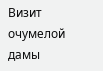Визит очумелой дамы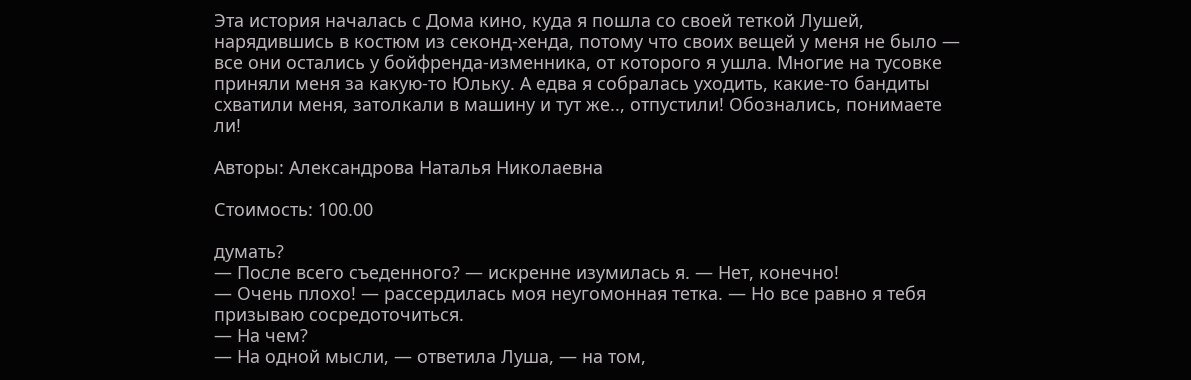Эта история началась с Дома кино, куда я пошла со своей теткой Лушей, нарядившись в костюм из секонд-хенда, потому что своих вещей у меня не было — все они остались у бойфренда-изменника, от которого я ушла. Многие на тусовке приняли меня за какую-то Юльку. А едва я собралась уходить, какие-то бандиты схватили меня, затолкали в машину и тут же.., отпустили! Обознались, понимаете ли!

Авторы: Александрова Наталья Николаевна

Стоимость: 100.00

думать?
— После всего съеденного? — искренне изумилась я. — Нет, конечно!
— Очень плохо! — рассердилась моя неугомонная тетка. — Но все равно я тебя призываю сосредоточиться.
— На чем?
— На одной мысли, — ответила Луша, — на том,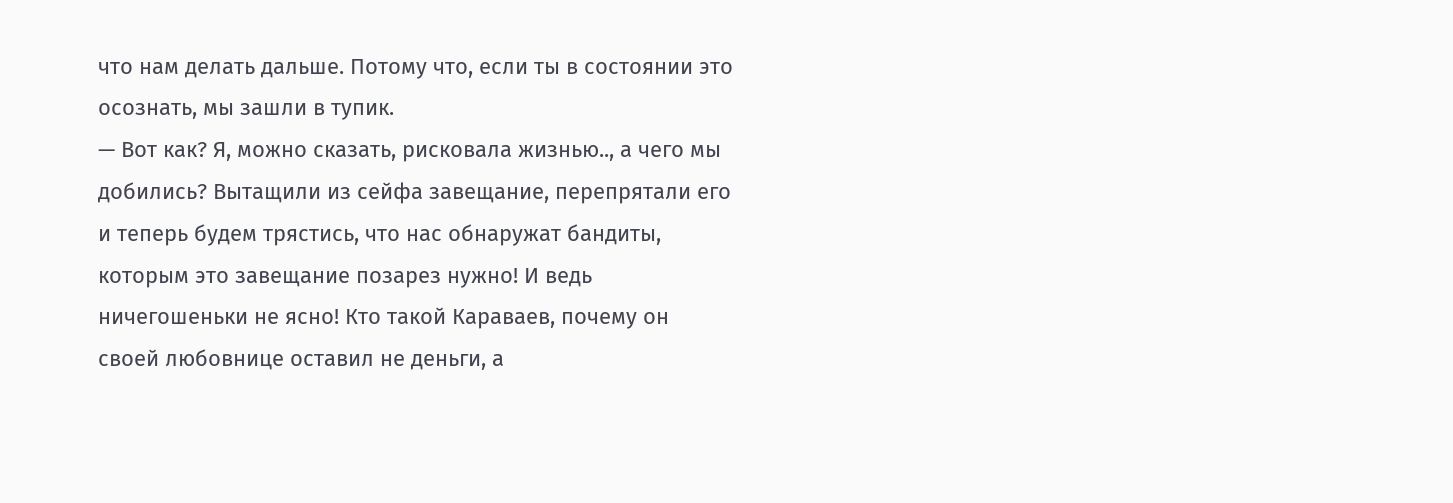что нам делать дальше. Потому что, если ты в состоянии это осознать, мы зашли в тупик.
— Вот как? Я, можно сказать, рисковала жизнью.., а чего мы добились? Вытащили из сейфа завещание, перепрятали его и теперь будем трястись, что нас обнаружат бандиты, которым это завещание позарез нужно! И ведь ничегошеньки не ясно! Кто такой Караваев, почему он своей любовнице оставил не деньги, а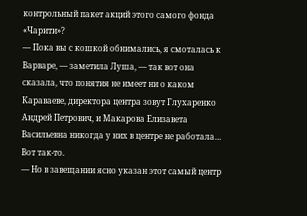контрольный пакет акций этого самого фонда «Чарити»?
— Пока вы с кошкой обнимались, я смоталась к Варваре, — заметила Луша, — так вот она сказала, что понятия не имеет ни о каком Караваеве, директора центра зовут Глухаренко Андрей Петрович, и Макарова Елизавета Васильевна никогда у них в центре не работала… Вот так-то.
— Но в завещании ясно указан этот самый центр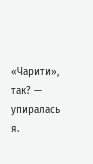«Чарити», так? — упиралась я.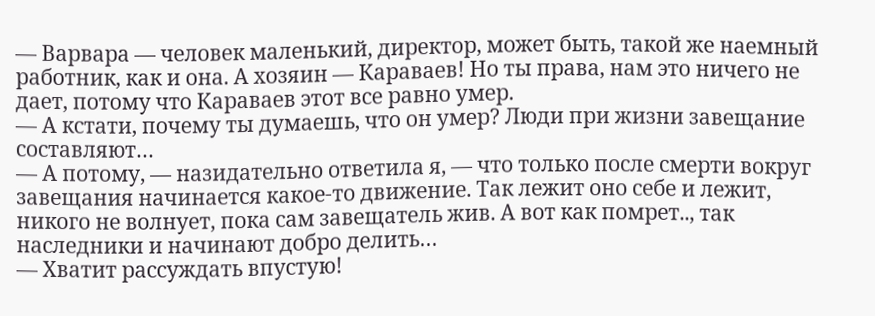— Варвара — человек маленький, директор, может быть, такой же наемный работник, как и она. А хозяин — Караваев! Но ты права, нам это ничего не дает, потому что Караваев этот все равно умер.
— А кстати, почему ты думаешь, что он умер? Люди при жизни завещание составляют…
— А потому, — назидательно ответила я, — что только после смерти вокруг завещания начинается какое-то движение. Так лежит оно себе и лежит, никого не волнует, пока сам завещатель жив. А вот как помрет.., так наследники и начинают добро делить…
— Хватит рассуждать впустую!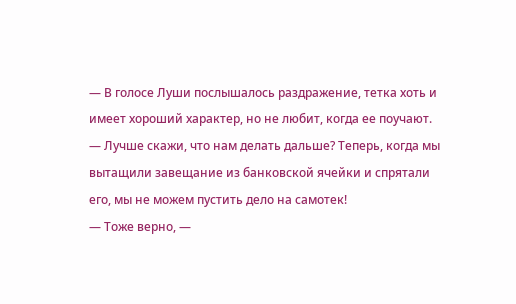— В голосе Луши послышалось раздражение, тетка хоть и имеет хороший характер, но не любит, когда ее поучают. — Лучше скажи, что нам делать дальше? Теперь, когда мы вытащили завещание из банковской ячейки и спрятали его, мы не можем пустить дело на самотек!
— Тоже верно, —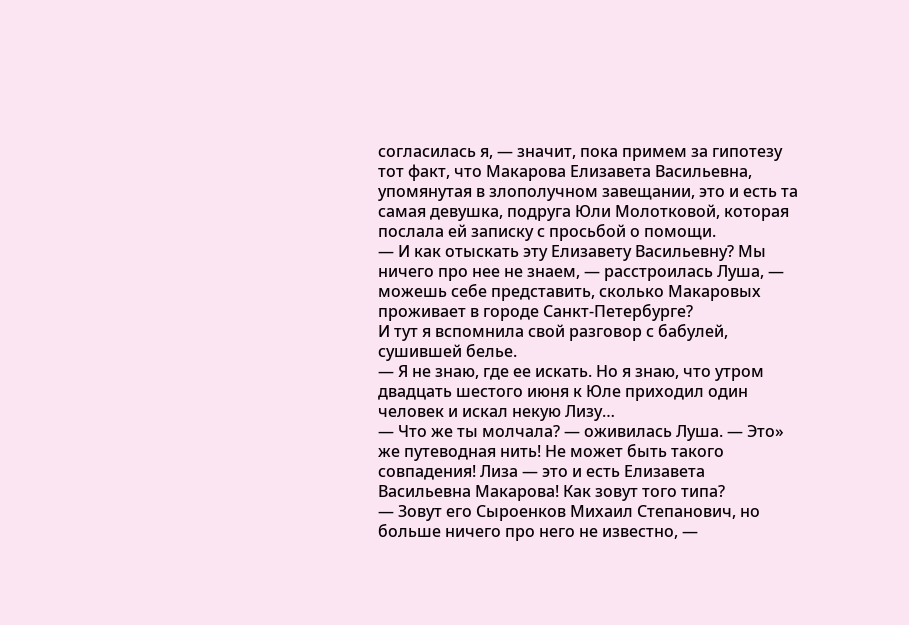согласилась я, — значит, пока примем за гипотезу тот факт, что Макарова Елизавета Васильевна, упомянутая в злополучном завещании, это и есть та самая девушка, подруга Юли Молотковой, которая послала ей записку с просьбой о помощи.
— И как отыскать эту Елизавету Васильевну? Мы ничего про нее не знаем, — расстроилась Луша, — можешь себе представить, сколько Макаровых проживает в городе Санкт-Петербурге?
И тут я вспомнила свой разговор с бабулей, сушившей белье.
— Я не знаю, где ее искать. Но я знаю, что утром двадцать шестого июня к Юле приходил один человек и искал некую Лизу…
— Что же ты молчала? — оживилась Луша. — Это» же путеводная нить! Не может быть такого совпадения! Лиза — это и есть Елизавета Васильевна Макарова! Как зовут того типа?
— Зовут его Сыроенков Михаил Степанович, но больше ничего про него не известно, —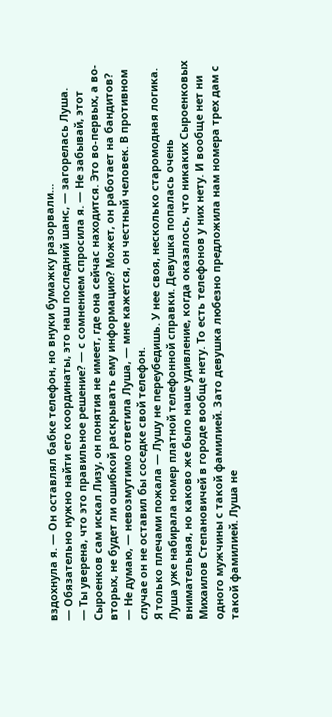вздохнула я. — Он оставлял бабке телефон, но внуки бумажку разорвали…
— Обязательно нужно найти его координаты, это наш последний шанс, — загорелась Луша.
— Ты уверена, что это правильное решение? — с сомнением спросила я. — Не забывай, этот Сыроенков сам искал Лизу, он понятия не имеет, где она сейчас находится. Это во-первых, а во-вторых, не будет ли ошибкой раскрывать ему информацию? Может, он работает на бандитов?
— Не думаю, — невозмутимо ответила Луша, — мне кажется, он честный человек. В противном случае он не оставил бы соседке свой телефон.
Я только плечами пожала — Лушу не переубедишь. У нее своя, несколько старомодная логика.
Луша уже набирала номер платной телефонной справки. Девушка попалась очень внимательная, но каково же было наше удивление, когда оказалось, что никаких Сыроенковых Михаилов Степановичей в городе вообще нету. То есть телефонов у них нету. И вообще нет ни одного мужчины с такой фамилией. Зато девушка любезно предложила нам номера трех дам с такой фамилией. Луша не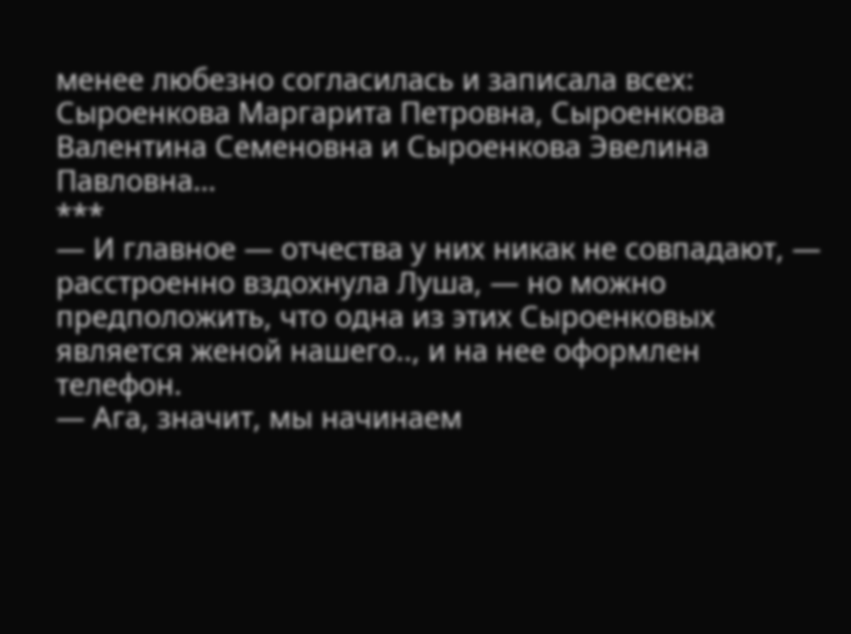менее любезно согласилась и записала всех:
Сыроенкова Маргарита Петровна, Сыроенкова Валентина Семеновна и Сыроенкова Эвелина Павловна…
***
— И главное — отчества у них никак не совпадают, — расстроенно вздохнула Луша, — но можно предположить, что одна из этих Сыроенковых является женой нашего.., и на нее оформлен телефон.
— Ага, значит, мы начинаем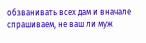обзванивать всех дам и вначале спрашиваем, не ваш ли муж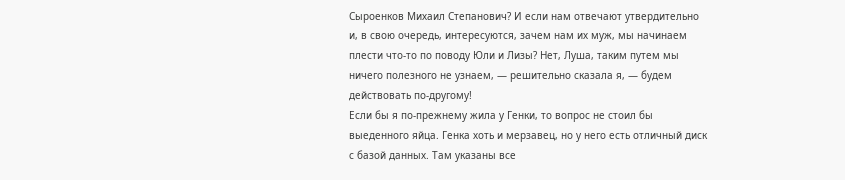Сыроенков Михаил Степанович? И если нам отвечают утвердительно и, в свою очередь, интересуются, зачем нам их муж, мы начинаем плести что-то по поводу Юли и Лизы? Нет, Луша, таким путем мы ничего полезного не узнаем, — решительно сказала я, — будем действовать по-другому!
Если бы я по-прежнему жила у Генки, то вопрос не стоил бы выеденного яйца. Генка хоть и мерзавец, но у него есть отличный диск с базой данных. Там указаны все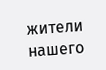жители нашего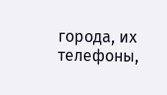города, их телефоны,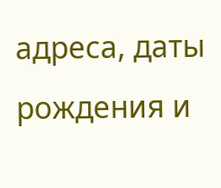адреса, даты рождения и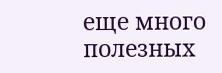еще много полезных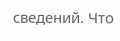сведений. Что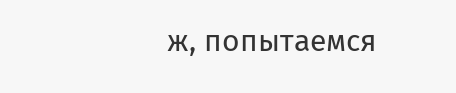ж, попытаемся